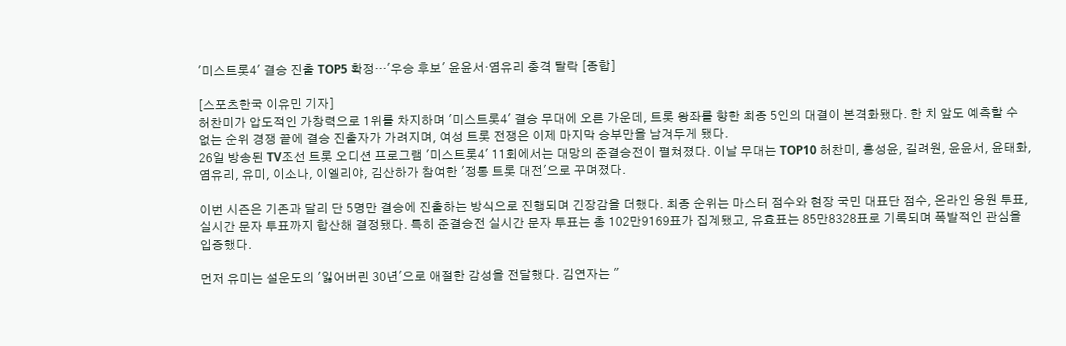'미스트롯4' 결승 진출 TOP5 확정…'우승 후보' 윤윤서·염유리 충격 탈락 [종합]

[스포츠한국 이유민 기자]
허찬미가 압도적인 가창력으로 1위를 차지하며 '미스트롯4' 결승 무대에 오른 가운데, 트롯 왕좌를 향한 최종 5인의 대결이 본격화됐다. 한 치 앞도 예측할 수 없는 순위 경쟁 끝에 결승 진출자가 가려지며, 여성 트롯 전쟁은 이제 마지막 승부만을 남겨두게 됐다.
26일 방송된 TV조선 트롯 오디션 프로그램 '미스트롯4' 11회에서는 대망의 준결승전이 펼쳐졌다. 이날 무대는 TOP10 허찬미, 홍성윤, 길려원, 윤윤서, 윤태화, 염유리, 유미, 이소나, 이엘리야, 김산하가 참여한 '정통 트롯 대전'으로 꾸며졌다.

이번 시즌은 기존과 달리 단 5명만 결승에 진출하는 방식으로 진행되며 긴장감을 더했다. 최종 순위는 마스터 점수와 현장 국민 대표단 점수, 온라인 응원 투표, 실시간 문자 투표까지 합산해 결정됐다. 특히 준결승전 실시간 문자 투표는 총 102만9169표가 집계됐고, 유효표는 85만8328표로 기록되며 폭발적인 관심을 입증했다.

먼저 유미는 설운도의 '잃어버린 30년'으로 애절한 감성을 전달했다. 김연자는 "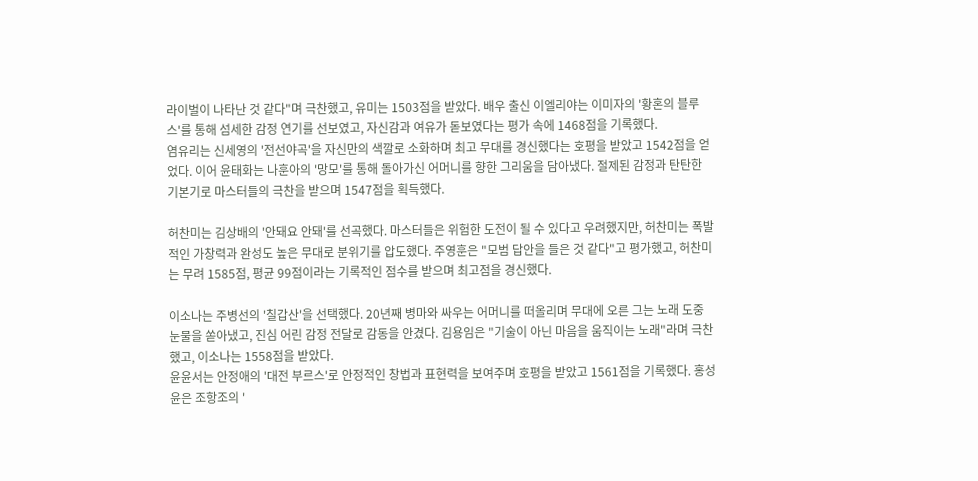라이벌이 나타난 것 같다"며 극찬했고, 유미는 1503점을 받았다. 배우 출신 이엘리야는 이미자의 '황혼의 블루스'를 통해 섬세한 감정 연기를 선보였고, 자신감과 여유가 돋보였다는 평가 속에 1468점을 기록했다.
염유리는 신세영의 '전선야곡'을 자신만의 색깔로 소화하며 최고 무대를 경신했다는 호평을 받았고 1542점을 얻었다. 이어 윤태화는 나훈아의 '망모'를 통해 돌아가신 어머니를 향한 그리움을 담아냈다. 절제된 감정과 탄탄한 기본기로 마스터들의 극찬을 받으며 1547점을 획득했다.

허찬미는 김상배의 '안돼요 안돼'를 선곡했다. 마스터들은 위험한 도전이 될 수 있다고 우려했지만, 허찬미는 폭발적인 가창력과 완성도 높은 무대로 분위기를 압도했다. 주영훈은 "모범 답안을 들은 것 같다"고 평가했고, 허찬미는 무려 1585점, 평균 99점이라는 기록적인 점수를 받으며 최고점을 경신했다.

이소나는 주병선의 '칠갑산'을 선택했다. 20년째 병마와 싸우는 어머니를 떠올리며 무대에 오른 그는 노래 도중 눈물을 쏟아냈고, 진심 어린 감정 전달로 감동을 안겼다. 김용임은 "기술이 아닌 마음을 움직이는 노래"라며 극찬했고, 이소나는 1558점을 받았다.
윤윤서는 안정애의 '대전 부르스'로 안정적인 창법과 표현력을 보여주며 호평을 받았고 1561점을 기록했다. 홍성윤은 조항조의 '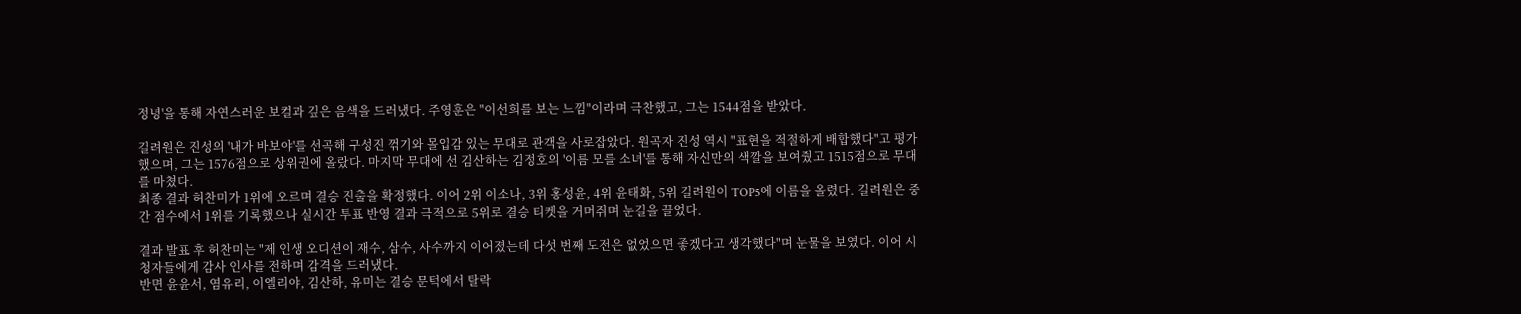정녕'을 통해 자연스러운 보컬과 깊은 음색을 드러냈다. 주영훈은 "이선희를 보는 느낌"이라며 극찬했고, 그는 1544점을 받았다.

길려원은 진성의 '내가 바보야'를 선곡해 구성진 꺾기와 몰입감 있는 무대로 관객을 사로잡았다. 원곡자 진성 역시 "표현을 적절하게 배합했다"고 평가했으며, 그는 1576점으로 상위권에 올랐다. 마지막 무대에 선 김산하는 김정호의 '이름 모를 소녀'를 통해 자신만의 색깔을 보여줬고 1515점으로 무대를 마쳤다.
최종 결과 허찬미가 1위에 오르며 결승 진출을 확정했다. 이어 2위 이소나, 3위 홍성윤, 4위 윤태화, 5위 길려원이 TOP5에 이름을 올렸다. 길려원은 중간 점수에서 1위를 기록했으나 실시간 투표 반영 결과 극적으로 5위로 결승 티켓을 거머쥐며 눈길을 끌었다.

결과 발표 후 허찬미는 "제 인생 오디션이 재수, 삼수, 사수까지 이어졌는데 다섯 번째 도전은 없었으면 좋겠다고 생각했다"며 눈물을 보였다. 이어 시청자들에게 감사 인사를 전하며 감격을 드러냈다.
반면 윤윤서, 염유리, 이엘리야, 김산하, 유미는 결승 문턱에서 탈락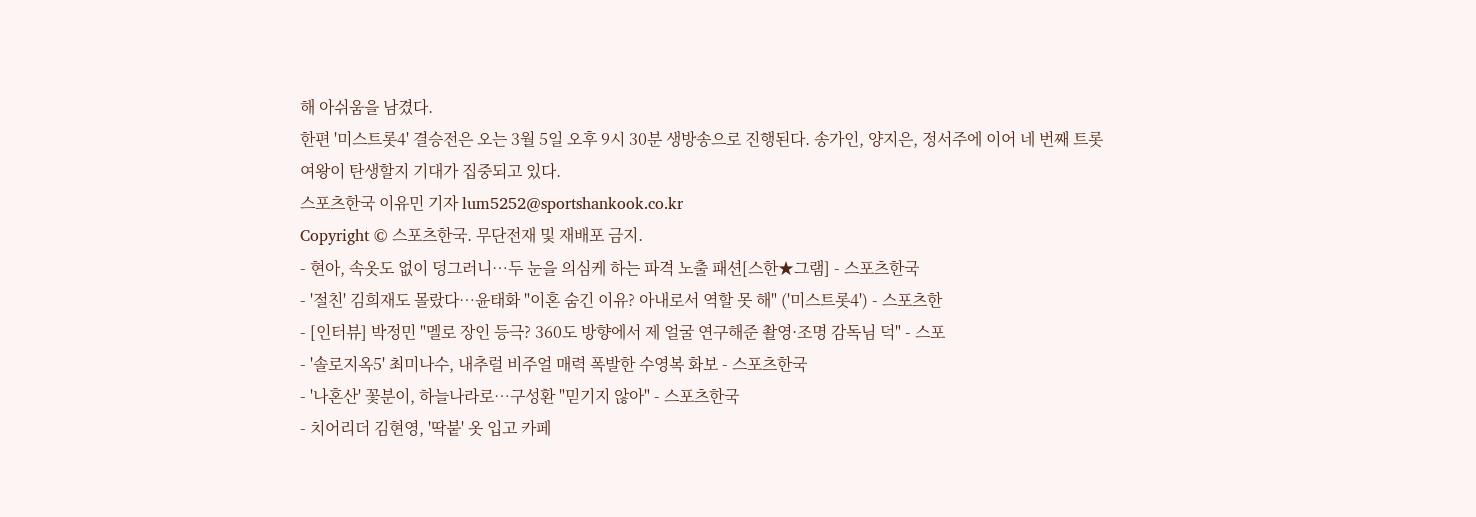해 아쉬움을 남겼다.
한편 '미스트롯4' 결승전은 오는 3월 5일 오후 9시 30분 생방송으로 진행된다. 송가인, 양지은, 정서주에 이어 네 번째 트롯 여왕이 탄생할지 기대가 집중되고 있다.
스포츠한국 이유민 기자 lum5252@sportshankook.co.kr
Copyright © 스포츠한국. 무단전재 및 재배포 금지.
- 현아, 속옷도 없이 덩그러니…두 눈을 의심케 하는 파격 노출 패션[스한★그램] - 스포츠한국
- '절친' 김희재도 몰랐다…윤태화 "이혼 숨긴 이유? 아내로서 역할 못 해" ('미스트롯4') - 스포츠한
- [인터뷰] 박정민 "멜로 장인 등극? 360도 방향에서 제 얼굴 연구해준 촬영·조명 감독님 덕" - 스포
- '솔로지옥5' 최미나수, 내추럴 비주얼 매력 폭발한 수영복 화보 - 스포츠한국
- '나혼산' 꽃분이, 하늘나라로…구성환 "믿기지 않아" - 스포츠한국
- 치어리더 김현영, '딱붙' 옷 입고 카페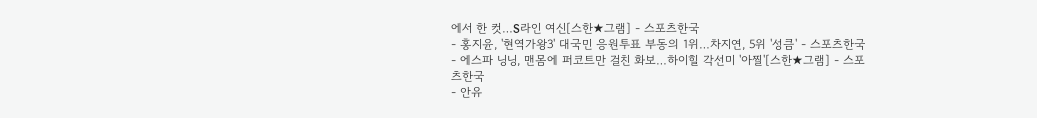에서 한 컷…S라인 여신[스한★그램] - 스포츠한국
- 홍지윤, '현역가왕3' 대국민 응원투표 부동의 1위…차지연, 5위 '성큼' - 스포츠한국
- 에스파 닝닝, 맨몸에 퍼코트만 걸친 화보…하이힐 각선미 '아찔'[스한★그램] - 스포츠한국
- 안유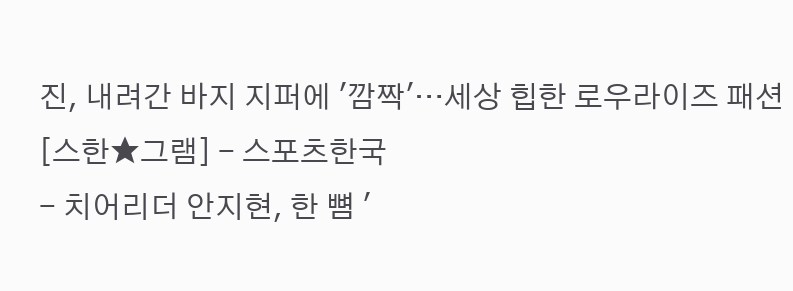진, 내려간 바지 지퍼에 '깜짝'…세상 힙한 로우라이즈 패션[스한★그램] - 스포츠한국
- 치어리더 안지현, 한 뼘 '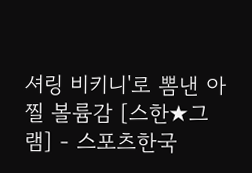셔링 비키니'로 뽐낸 아찔 볼륨감 [스한★그램] - 스포츠한국